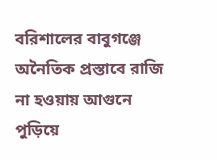বরিশালের বাবুগঞ্জে অনৈতিক প্রস্তাবে রাজি না হওয়ায় আগুনে পুড়িয়ে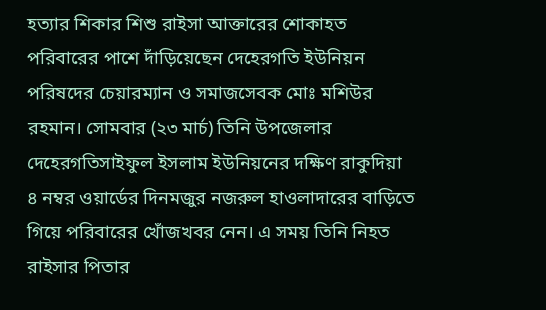হত্যার শিকার শিশু রাইসা আক্তারের শোকাহত পরিবারের পাশে দাঁড়িয়েছেন দেহেরগতি ইউনিয়ন পরিষদের চেয়ারম্যান ও সমাজসেবক মোঃ মশিউর রহমান। সোমবার (২৩ মার্চ) তিনি উপজেলার দেহেরগতিসাইফুল ইসলাম ইউনিয়নের দক্ষিণ রাকুদিয়া ৪ নম্বর ওয়ার্ডের দিনমজুর নজরুল হাওলাদারের বাড়িতে গিয়ে পরিবারের খোঁজখবর নেন। এ সময় তিনি নিহত রাইসার পিতার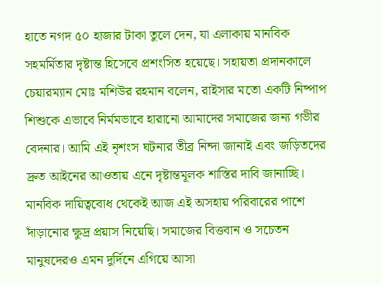হাতে নগদ ৫০ হাজার টাকা তুলে দেন, যা এলাকায় মানবিক সহমর্মিতার দৃষ্টান্ত হিসেবে প্রশংসিত হয়েছে। সহায়তা প্রদানকালে চেয়ারম্যান মোঃ মশিউর রহমান বলেন, রাইসার মতো একটি নিষ্পাপ শিশুকে এভাবে নির্মমভাবে হারানো আমাদের সমাজের জন্য গভীর বেদনার। আমি এই নৃশংস ঘটনার তীব্র নিন্দা জানাই এবং জড়িতদের দ্রুত আইনের আওতায় এনে দৃষ্টান্তমূলক শাস্তির দাবি জানাচ্ছি। মানবিক দায়িত্ববোধ থেকেই আজ এই অসহায় পরিবারের পাশে দাঁড়ানোর ক্ষুদ্র প্রয়াস নিয়েছি। সমাজের বিত্তবান ও সচেতন মানুষদেরও এমন দুর্দিনে এগিয়ে আসা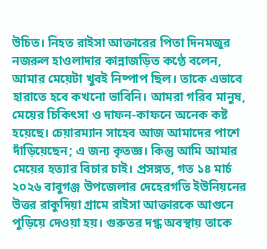উচিত। নিহত রাইসা আক্তারের পিতা দিনমজুর নজরুল হাওলাদার কান্নাজড়িত কণ্ঠে বলেন, আমার মেয়েটা খুবই নিষ্পাপ ছিল। তাকে এভাবে হারাতে হবে কখনো ভাবিনি। আমরা গরিব মানুষ, মেয়ের চিকিৎসা ও দাফন-কাফনে অনেক কষ্ট হয়েছে। চেয়ারম্যান সাহেব আজ আমাদের পাশে দাঁড়িয়েছেন; এ জন্য কৃতজ্ঞ। কিন্তু আমি আমার মেয়ের হত্যার বিচার চাই। প্রসঙ্গত, গত ১৪ মার্চ ২০২৬ বাবুগঞ্জ উপজেলার দেহেরগতি ইউনিয়নের উত্তর রাকুদিয়া গ্রামে রাইসা আক্তারকে আগুনে পুড়িয়ে দেওয়া হয়। গুরুতর দগ্ধ অবস্থায় তাকে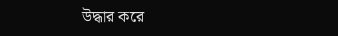উদ্ধার করে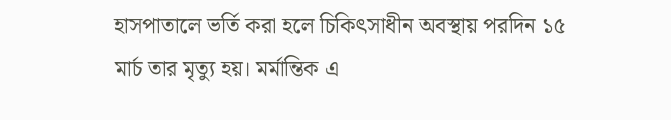হাসপাতালে ভর্তি করা হলে চিকিৎসাধীন অবস্থায় পরদিন ১৫ মার্চ তার মৃত্যু হয়। মর্মান্তিক এ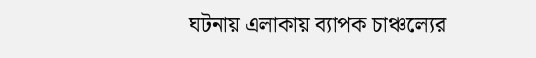ঘটনায় এলাকায় ব্যাপক চাঞ্চল্যের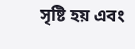সৃষ্টি হয় এবং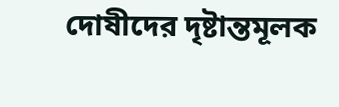দোষীদের দৃষ্টান্তমূলক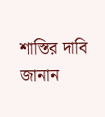শাস্তির দাবি জানান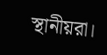স্থানীয়রা।